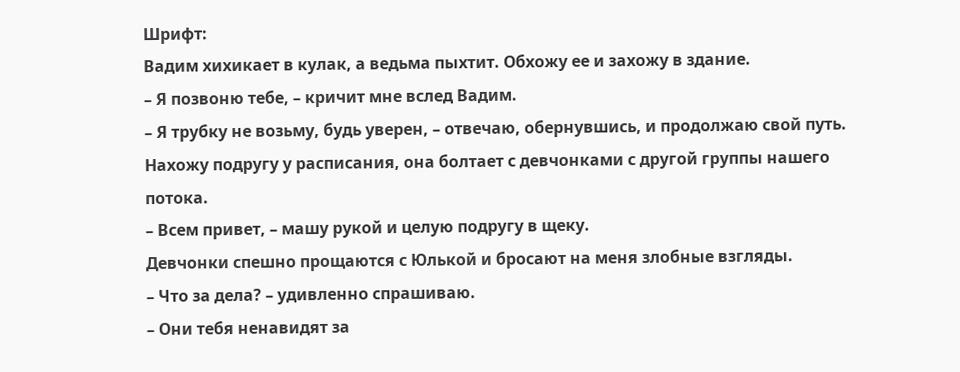Шрифт:
Вадим хихикает в кулак, а ведьма пыхтит. Обхожу ее и захожу в здание.
– Я позвоню тебе, – кричит мне вслед Вадим.
– Я трубку не возьму, будь уверен, – отвечаю, обернувшись, и продолжаю свой путь.
Нахожу подругу у расписания, она болтает с девчонками с другой группы нашего потока.
– Всем привет, – машу рукой и целую подругу в щеку.
Девчонки спешно прощаются с Юлькой и бросают на меня злобные взгляды.
– Что за дела? – удивленно спрашиваю.
– Они тебя ненавидят за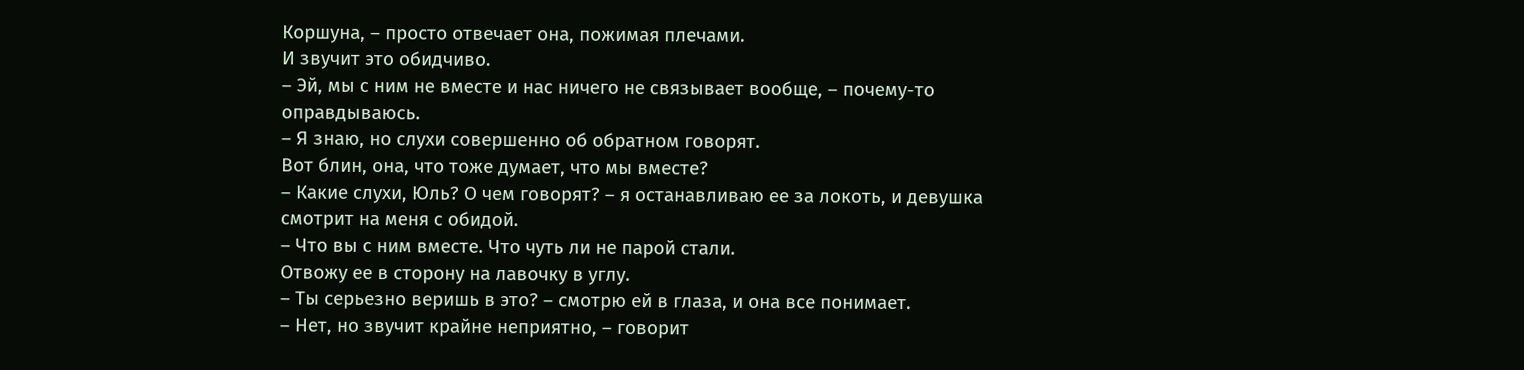Коршуна, – просто отвечает она, пожимая плечами.
И звучит это обидчиво.
– Эй, мы с ним не вместе и нас ничего не связывает вообще, – почему-то оправдываюсь.
– Я знаю, но слухи совершенно об обратном говорят.
Вот блин, она, что тоже думает, что мы вместе?
– Какие слухи, Юль? О чем говорят? – я останавливаю ее за локоть, и девушка смотрит на меня с обидой.
– Что вы с ним вместе. Что чуть ли не парой стали.
Отвожу ее в сторону на лавочку в углу.
– Ты серьезно веришь в это? – смотрю ей в глаза, и она все понимает.
– Нет, но звучит крайне неприятно, – говорит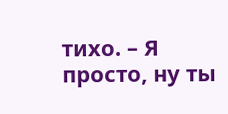тихо. – Я просто, ну ты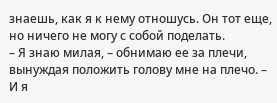знаешь, как я к нему отношусь. Он тот еще, но ничего не могу с собой поделать.
– Я знаю милая, – обнимаю ее за плечи, вынуждая положить голову мне на плечо. – И я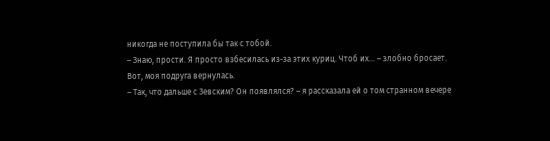никогда не поступила бы так с тобой.
– Знаю, прости. Я просто взбесилась из-за этих куриц. Чтоб их… – злобно бросает.
Вот, моя подруга вернулась.
– Так, что дальше с Зевским? Он появлялся? – я рассказала ей о том странном вечере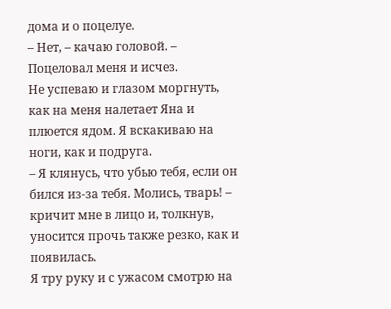дома и о поцелуе.
– Нет, – качаю головой. – Поцеловал меня и исчез.
Не успеваю и глазом моргнуть, как на меня налетает Яна и плюется ядом. Я вскакиваю на ноги, как и подруга.
– Я клянусь, что убью тебя, если он бился из-за тебя. Молись, тварь! – кричит мне в лицо и, толкнув, уносится прочь также резко, как и появилась.
Я тру руку и с ужасом смотрю на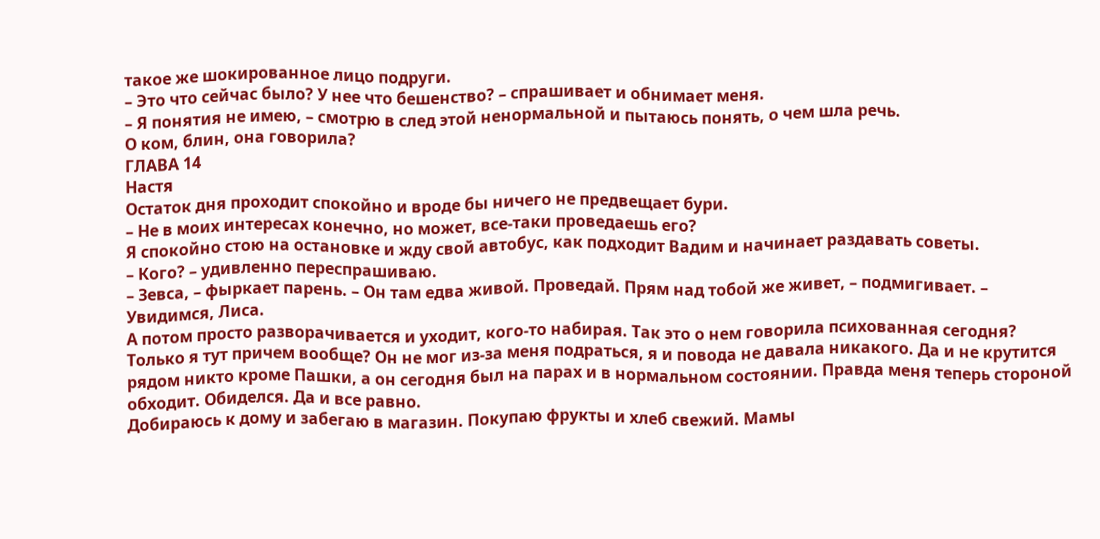такое же шокированное лицо подруги.
– Это что сейчас было? У нее что бешенство? – спрашивает и обнимает меня.
– Я понятия не имею, – смотрю в след этой ненормальной и пытаюсь понять, о чем шла речь.
О ком, блин, она говорила?
ГЛАВА 14
Настя
Остаток дня проходит спокойно и вроде бы ничего не предвещает бури.
– Не в моих интересах конечно, но может, все-таки проведаешь его?
Я спокойно стою на остановке и жду свой автобус, как подходит Вадим и начинает раздавать советы.
– Кого? – удивленно переспрашиваю.
– Зевса, – фыркает парень. – Он там едва живой. Проведай. Прям над тобой же живет, – подмигивает. – Увидимся, Лиса.
А потом просто разворачивается и уходит, кого-то набирая. Так это о нем говорила психованная сегодня? Только я тут причем вообще? Он не мог из-за меня подраться, я и повода не давала никакого. Да и не крутится рядом никто кроме Пашки, а он сегодня был на парах и в нормальном состоянии. Правда меня теперь стороной обходит. Обиделся. Да и все равно.
Добираюсь к дому и забегаю в магазин. Покупаю фрукты и хлеб свежий. Мамы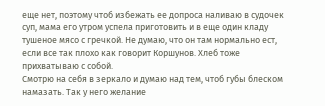еще нет, поэтому чтоб избежать ее допроса наливаю в судочек суп, мама его утром успела приготовить и в еще один кладу тушеное мясо с гречкой. Не думаю, что он там нормально ест, если все так плохо как говорит Коршунов. Хлеб тоже прихватываю с собой.
Смотрю на себя в зеркало и думаю над тем, чтоб губы блеском намазать. Так у него желание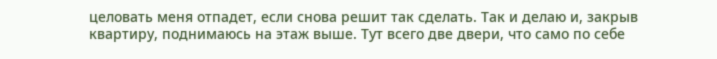целовать меня отпадет, если снова решит так сделать. Так и делаю и, закрыв квартиру, поднимаюсь на этаж выше. Тут всего две двери, что само по себе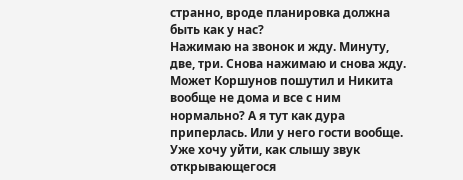странно, вроде планировка должна быть как у нас?
Нажимаю на звонок и жду. Минуту, две, три. Снова нажимаю и снова жду. Может Коршунов пошутил и Никита вообще не дома и все с ним нормально? А я тут как дура приперлась. Или у него гости вообще. Уже хочу уйти, как слышу звук открывающегося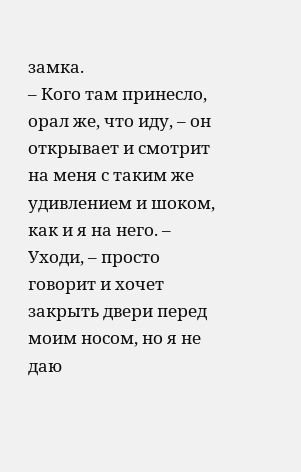замка.
– Кого там принесло, орал же, что иду, – он открывает и смотрит на меня с таким же удивлением и шоком, как и я на него. – Уходи, – просто говорит и хочет закрыть двери перед моим носом, но я не даю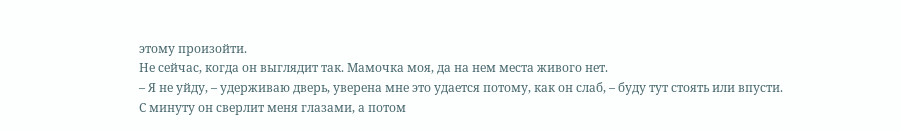этому произойти.
Не сейчас, когда он выглядит так. Мамочка моя, да на нем места живого нет.
– Я не уйду, – удерживаю дверь, уверена мне это удается потому, как он слаб, – буду тут стоять или впусти.
С минуту он сверлит меня глазами, а потом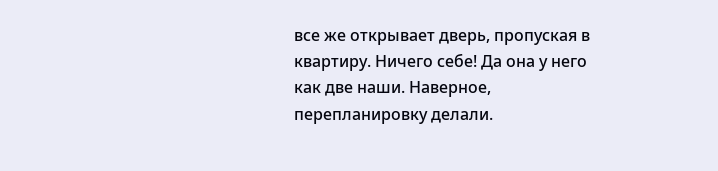все же открывает дверь, пропуская в квартиру. Ничего себе! Да она у него как две наши. Наверное, перепланировку делали.